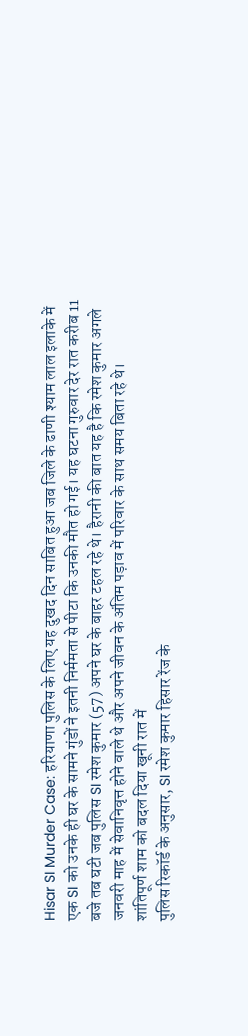Hisar SI Murder Case: हरियाणा पुलिस के लिए यह दुखद दिन साबित हुआ जब जिले के ढाणी श्याम लाल इलाके में एक SI को उनके ही घर के सामने गुंडों ने इतनी निर्ममता से पीटा कि उनकी मौत हो गई। यह घटना गुरुवार देर रात करीब 11 बजे तब घटी जब पुलिस SI रमेश कुमार (57) अपने घर के बाहर टहल रहे थे। हैरानी की बात यह है कि रमेश कुमार अगले जनवरी माह में सेवानिवृत्त होने वाले थे और अपने जीवन के अंतिम पड़ाव में परिवार के साथ समय बिता रहे थे।
शांतिपूर्ण शाम को बदल दिया खूनी रात में
पुलिस रिकॉर्ड के अनुसार, SI रमेश कुमार हिसार रेंज के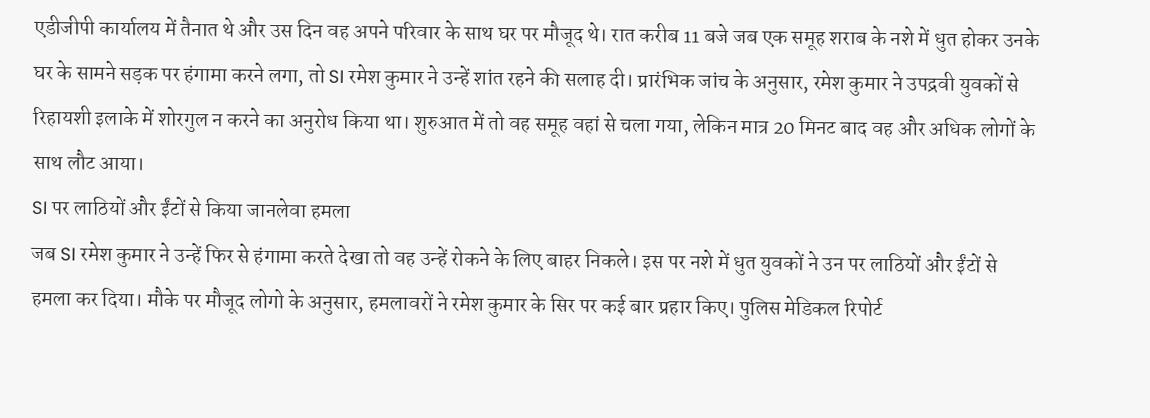एडीजीपी कार्यालय में तैनात थे और उस दिन वह अपने परिवार के साथ घर पर मौजूद थे। रात करीब 11 बजे जब एक समूह शराब के नशे में धुत होकर उनके घर के सामने सड़क पर हंगामा करने लगा, तो SI रमेश कुमार ने उन्हें शांत रहने की सलाह दी। प्रारंभिक जांच के अनुसार, रमेश कुमार ने उपद्रवी युवकों से रिहायशी इलाके में शोरगुल न करने का अनुरोध किया था। शुरुआत में तो वह समूह वहां से चला गया, लेकिन मात्र 20 मिनट बाद वह और अधिक लोगों के साथ लौट आया।
SI पर लाठियों और ईंटों से किया जानलेवा हमला
जब SI रमेश कुमार ने उन्हें फिर से हंगामा करते देखा तो वह उन्हें रोकने के लिए बाहर निकले। इस पर नशे में धुत युवकों ने उन पर लाठियों और ईंटों से हमला कर दिया। मौके पर मौजूद लोगो के अनुसार, हमलावरों ने रमेश कुमार के सिर पर कई बार प्रहार किए। पुलिस मेडिकल रिपोर्ट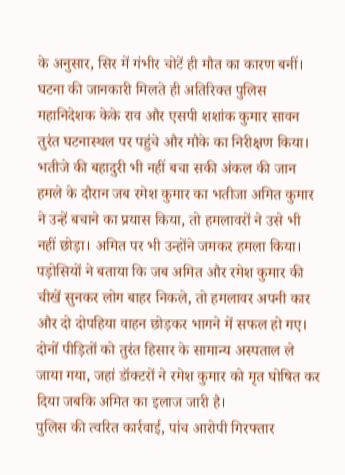के अनुसार, सिर में गंभीर चोटें ही मौत का कारण बनीं। घटना की जानकारी मिलते ही अतिरिक्त पुलिस महानिदेशक केके राव और एसपी शशांक कुमार सावन तुरंत घटनास्थल पर पहुंचे और मौके का निरीक्षण किया।
भतीजे की बहादुरी भी नहीं बचा सकी अंकल की जान
हमले के दौरान जब रमेश कुमार का भतीजा अमित कुमार ने उन्हें बचाने का प्रयास किया, तो हमलावरों ने उसे भी नहीं छोड़ा। अमित पर भी उन्होंने जमकर हमला किया। पड़ोसियों ने बताया कि जब अमित और रमेश कुमार की चीखें सुनकर लोग बाहर निकले, तो हमलावर अपनी कार और दो दोपहिया वाहन छोड़कर भागने में सफल हो गए। दोनों पीड़ितों को तुरंत हिसार के सामान्य अस्पताल ले जाया गया, जहां डॉक्टरों ने रमेश कुमार को मृत घोषित कर दिया जबकि अमित का इलाज जारी है।
पुलिस की त्वरित कार्रवाई, पांच आरोपी गिरफ्तार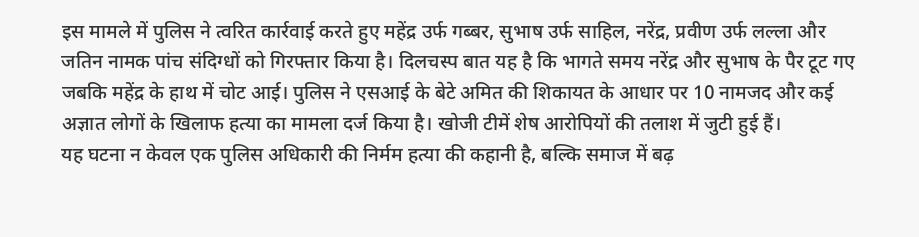इस मामले में पुलिस ने त्वरित कार्रवाई करते हुए महेंद्र उर्फ गब्बर, सुभाष उर्फ साहिल, नरेंद्र, प्रवीण उर्फ लल्ला और जतिन नामक पांच संदिग्धों को गिरफ्तार किया है। दिलचस्प बात यह है कि भागते समय नरेंद्र और सुभाष के पैर टूट गए जबकि महेंद्र के हाथ में चोट आई। पुलिस ने एसआई के बेटे अमित की शिकायत के आधार पर 10 नामजद और कई अज्ञात लोगों के खिलाफ हत्या का मामला दर्ज किया है। खोजी टीमें शेष आरोपियों की तलाश में जुटी हुई हैं।
यह घटना न केवल एक पुलिस अधिकारी की निर्मम हत्या की कहानी है, बल्कि समाज में बढ़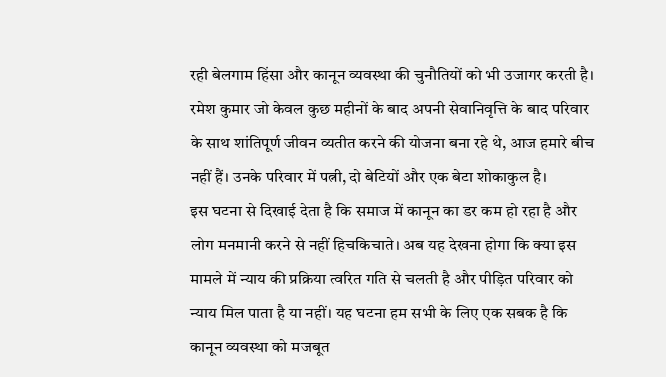रही बेलगाम हिंसा और कानून व्यवस्था की चुनौतियों को भी उजागर करती है। रमेश कुमार जो केवल कुछ महीनों के बाद अपनी सेवानिवृत्ति के बाद परिवार के साथ शांतिपूर्ण जीवन व्यतीत करने की योजना बना रहे थे, आज हमारे बीच नहीं हैं। उनके परिवार में पत्नी, दो बेटियों और एक बेटा शोकाकुल है।
इस घटना से दिखाई देता है कि समाज में कानून का डर कम हो रहा है और लोग मनमानी करने से नहीं हिचकिचाते। अब यह देखना होगा कि क्या इस मामले में न्याय की प्रक्रिया त्वरित गति से चलती है और पीड़ित परिवार को न्याय मिल पाता है या नहीं। यह घटना हम सभी के लिए एक सबक है कि कानून व्यवस्था को मजबूत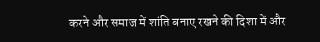करने और समाज में शांति बनाए रखने की दिशा में और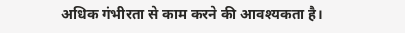अधिक गंभीरता से काम करने की आवश्यकता है।